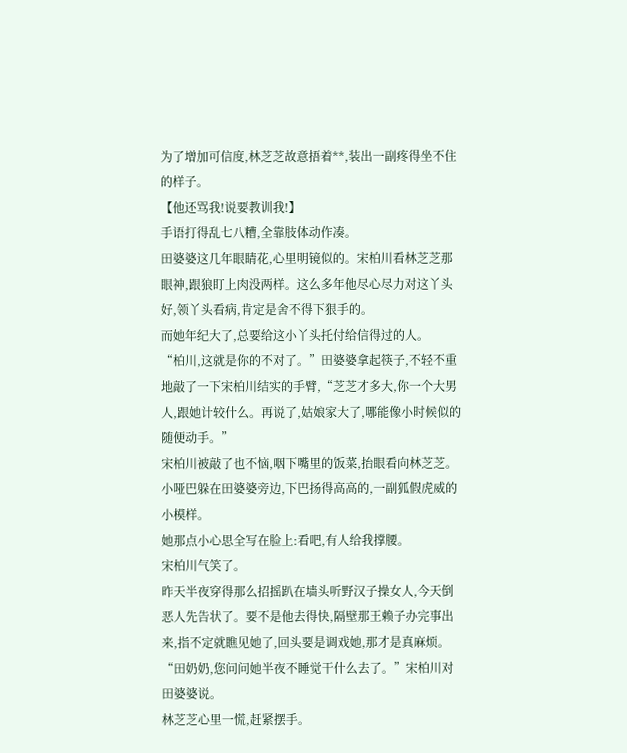为了增加可信度,林芝芝故意捂着**,装出一副疼得坐不住的样子。
【他还骂我!说要教训我!】
手语打得乱七八糟,全靠肢体动作凑。
田婆婆这几年眼睛花,心里明镜似的。宋柏川看林芝芝那眼神,跟狼盯上肉没两样。这么多年他尽心尽力对这丫头好,领丫头看病,肯定是舍不得下狠手的。
而她年纪大了,总要给这小丫头托付给信得过的人。
“柏川,这就是你的不对了。”田婆婆拿起筷子,不轻不重地敲了一下宋柏川结实的手臂,“芝芝才多大,你一个大男人,跟她计较什么。再说了,姑娘家大了,哪能像小时候似的随便动手。”
宋柏川被敲了也不恼,咽下嘴里的饭菜,抬眼看向林芝芝。
小哑巴躲在田婆婆旁边,下巴扬得高高的,一副狐假虎威的小模样。
她那点小心思全写在脸上:看吧,有人给我撑腰。
宋柏川气笑了。
昨天半夜穿得那么招摇趴在墙头听野汉子操女人,今天倒恶人先告状了。要不是他去得快,隔壁那王赖子办完事出来,指不定就瞧见她了,回头要是调戏她,那才是真麻烦。
“田奶奶,您问问她半夜不睡觉干什么去了。”宋柏川对田婆婆说。
林芝芝心里一慌,赶紧摆手。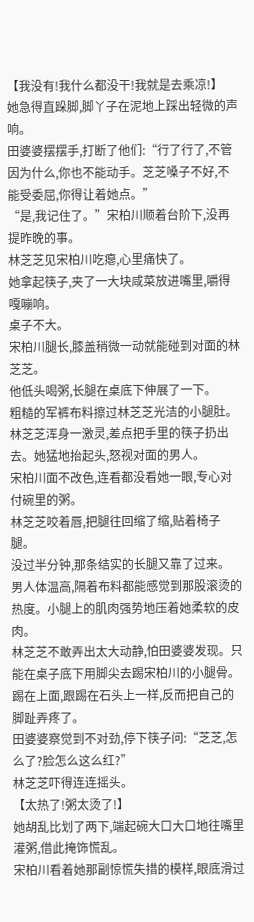【我没有!我什么都没干!我就是去乘凉!】
她急得直跺脚,脚丫子在泥地上踩出轻微的声响。
田婆婆摆摆手,打断了他们:“行了行了,不管因为什么,你也不能动手。芝芝嗓子不好,不能受委屈,你得让着她点。”
“是,我记住了。”宋柏川顺着台阶下,没再提昨晚的事。
林芝芝见宋柏川吃瘪,心里痛快了。
她拿起筷子,夹了一大块咸菜放进嘴里,嚼得嘎嘣响。
桌子不大。
宋柏川腿长,膝盖稍微一动就能碰到对面的林芝芝。
他低头喝粥,长腿在桌底下伸展了一下。
粗糙的军裤布料擦过林芝芝光洁的小腿肚。
林芝芝浑身一激灵,差点把手里的筷子扔出去。她猛地抬起头,怒视对面的男人。
宋柏川面不改色,连看都没看她一眼,专心对付碗里的粥。
林芝芝咬着唇,把腿往回缩了缩,贴着椅子腿。
没过半分钟,那条结实的长腿又靠了过来。
男人体温高,隔着布料都能感觉到那股滚烫的热度。小腿上的肌肉强势地压着她柔软的皮肉。
林芝芝不敢弄出太大动静,怕田婆婆发现。只能在桌子底下用脚尖去踢宋柏川的小腿骨。踢在上面,跟踢在石头上一样,反而把自己的脚趾弄疼了。
田婆婆察觉到不对劲,停下筷子问:“芝芝,怎么了?脸怎么这么红?”
林芝芝吓得连连摇头。
【太热了!粥太烫了!】
她胡乱比划了两下,端起碗大口大口地往嘴里灌粥,借此掩饰慌乱。
宋柏川看着她那副惊慌失措的模样,眼底滑过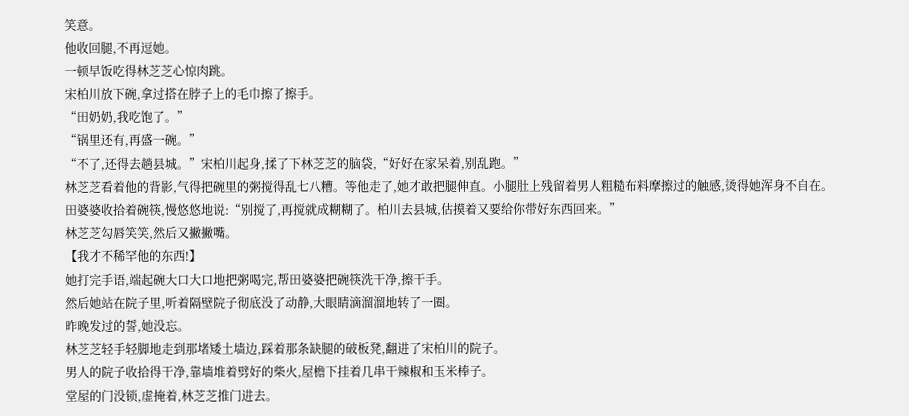笑意。
他收回腿,不再逗她。
一顿早饭吃得林芝芝心惊肉跳。
宋柏川放下碗,拿过搭在脖子上的毛巾擦了擦手。
“田奶奶,我吃饱了。”
“锅里还有,再盛一碗。”
“不了,还得去趟县城。”宋柏川起身,揉了下林芝芝的脑袋,“好好在家呆着,别乱跑。”
林芝芝看着他的背影,气得把碗里的粥搅得乱七八糟。等他走了,她才敢把腿伸直。小腿肚上残留着男人粗糙布料摩擦过的触感,烫得她浑身不自在。
田婆婆收拾着碗筷,慢悠悠地说:“别搅了,再搅就成糊糊了。柏川去县城,估摸着又要给你带好东西回来。”
林芝芝勾唇笑笑,然后又撇撇嘴。
【我才不稀罕他的东西!】
她打完手语,端起碗大口大口地把粥喝完,帮田婆婆把碗筷洗干净,擦干手。
然后她站在院子里,听着隔壁院子彻底没了动静,大眼睛滴溜溜地转了一圈。
昨晚发过的誓,她没忘。
林芝芝轻手轻脚地走到那堵矮土墙边,踩着那条缺腿的破板凳,翻进了宋柏川的院子。
男人的院子收拾得干净,靠墙堆着劈好的柴火,屋檐下挂着几串干辣椒和玉米棒子。
堂屋的门没锁,虚掩着,林芝芝推门进去。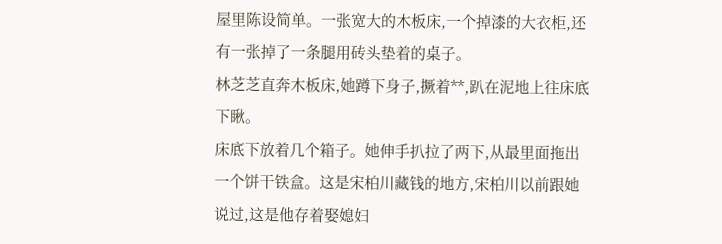屋里陈设简单。一张宽大的木板床,一个掉漆的大衣柜,还有一张掉了一条腿用砖头垫着的桌子。
林芝芝直奔木板床,她蹲下身子,撅着**,趴在泥地上往床底下瞅。
床底下放着几个箱子。她伸手扒拉了两下,从最里面拖出一个饼干铁盒。这是宋柏川藏钱的地方,宋柏川以前跟她说过,这是他存着娶媳妇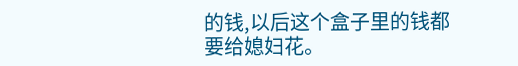的钱,以后这个盒子里的钱都要给媳妇花。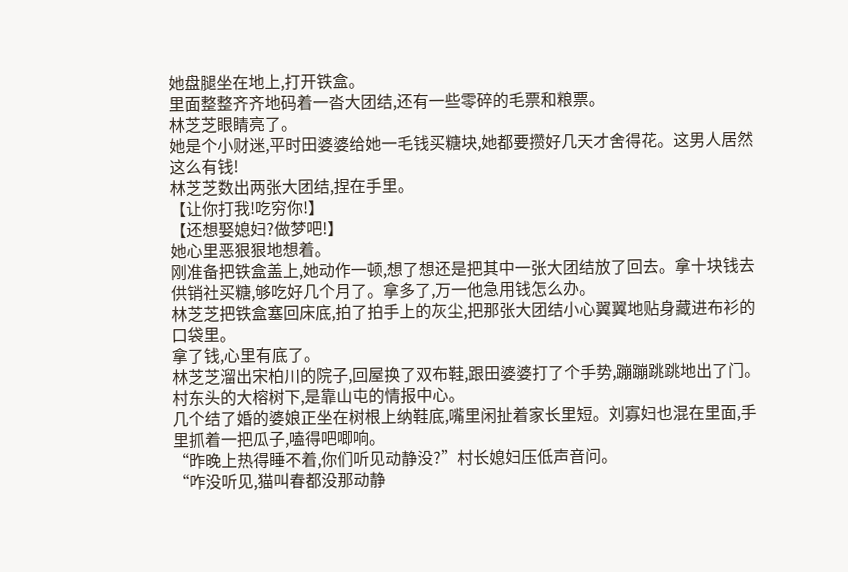她盘腿坐在地上,打开铁盒。
里面整整齐齐地码着一沓大团结,还有一些零碎的毛票和粮票。
林芝芝眼睛亮了。
她是个小财迷,平时田婆婆给她一毛钱买糖块,她都要攒好几天才舍得花。这男人居然这么有钱!
林芝芝数出两张大团结,捏在手里。
【让你打我!吃穷你!】
【还想娶媳妇?做梦吧!】
她心里恶狠狠地想着。
刚准备把铁盒盖上,她动作一顿,想了想还是把其中一张大团结放了回去。拿十块钱去供销社买糖,够吃好几个月了。拿多了,万一他急用钱怎么办。
林芝芝把铁盒塞回床底,拍了拍手上的灰尘,把那张大团结小心翼翼地贴身藏进布衫的口袋里。
拿了钱,心里有底了。
林芝芝溜出宋柏川的院子,回屋换了双布鞋,跟田婆婆打了个手势,蹦蹦跳跳地出了门。
村东头的大榕树下,是靠山屯的情报中心。
几个结了婚的婆娘正坐在树根上纳鞋底,嘴里闲扯着家长里短。刘寡妇也混在里面,手里抓着一把瓜子,嗑得吧唧响。
“昨晚上热得睡不着,你们听见动静没?”村长媳妇压低声音问。
“咋没听见,猫叫春都没那动静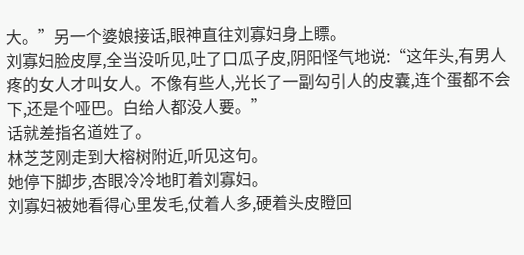大。”另一个婆娘接话,眼神直往刘寡妇身上瞟。
刘寡妇脸皮厚,全当没听见,吐了口瓜子皮,阴阳怪气地说:“这年头,有男人疼的女人才叫女人。不像有些人,光长了一副勾引人的皮囊,连个蛋都不会下,还是个哑巴。白给人都没人要。”
话就差指名道姓了。
林芝芝刚走到大榕树附近,听见这句。
她停下脚步,杏眼冷冷地盯着刘寡妇。
刘寡妇被她看得心里发毛,仗着人多,硬着头皮瞪回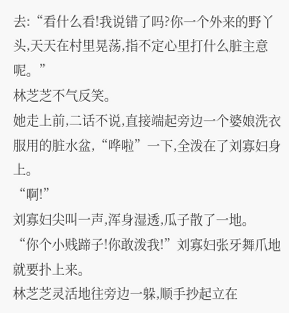去:“看什么看!我说错了吗?你一个外来的野丫头,天天在村里晃荡,指不定心里打什么脏主意呢。”
林芝芝不气反笑。
她走上前,二话不说,直接端起旁边一个婆娘洗衣服用的脏水盆,“哗啦”一下,全泼在了刘寡妇身上。
“啊!”
刘寡妇尖叫一声,浑身湿透,瓜子散了一地。
“你个小贱蹄子!你敢泼我!”刘寡妇张牙舞爪地就要扑上来。
林芝芝灵活地往旁边一躲,顺手抄起立在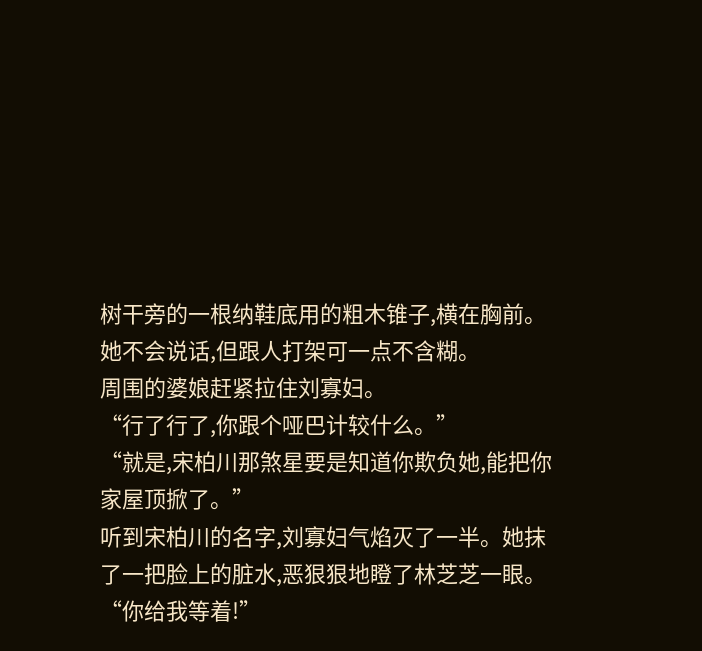树干旁的一根纳鞋底用的粗木锥子,横在胸前。
她不会说话,但跟人打架可一点不含糊。
周围的婆娘赶紧拉住刘寡妇。
“行了行了,你跟个哑巴计较什么。”
“就是,宋柏川那煞星要是知道你欺负她,能把你家屋顶掀了。”
听到宋柏川的名字,刘寡妇气焰灭了一半。她抹了一把脸上的脏水,恶狠狠地瞪了林芝芝一眼。
“你给我等着!”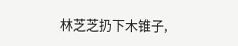林芝芝扔下木锥子,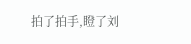拍了拍手,瞪了刘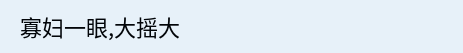寡妇一眼,大摇大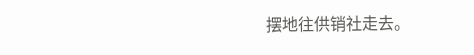摆地往供销社走去。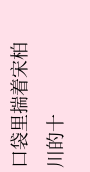口袋里揣着宋柏川的十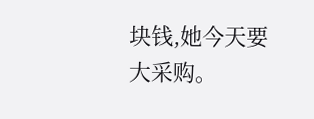块钱,她今天要大采购。